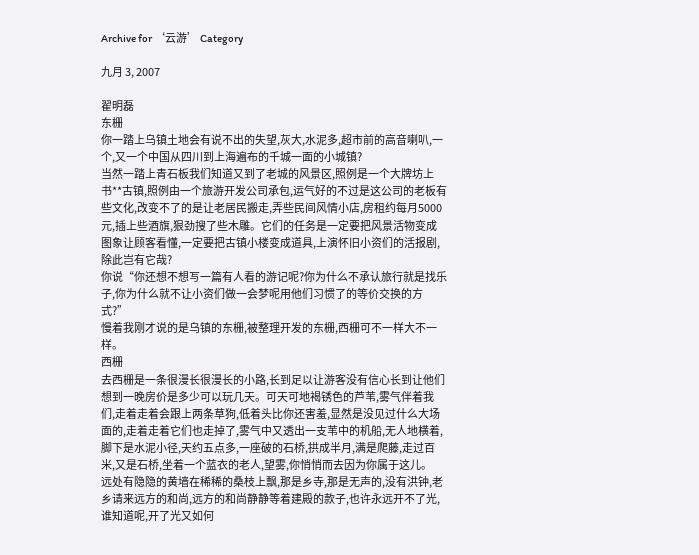Archive for ‘云游’ Category

九月 3, 2007

翟明磊
东栅
你一踏上乌镇土地会有说不出的失望,灰大,水泥多,超市前的高音喇叭,一个,又一个中国从四川到上海遍布的千城一面的小城镇?
当然一踏上青石板我们知道又到了老城的风景区,照例是一个大牌坊上书**古镇,照例由一个旅游开发公司承包,运气好的不过是这公司的老板有些文化,改变不了的是让老居民搬走,弄些民间风情小店,房租约每月5000元,插上些酒旗,狠劲搜了些木雕。它们的任务是一定要把风景活物变成图象让顾客看懂,一定要把古镇小楼变成道具,上演怀旧小资们的活报剧,除此岂有它哉?
你说“你还想不想写一篇有人看的游记呢?你为什么不承认旅行就是找乐子,你为什么就不让小资们做一会梦呢用他们习惯了的等价交换的方式?”
慢着我刚才说的是乌镇的东栅,被整理开发的东栅,西栅可不一样大不一样。
西栅
去西栅是一条很漫长很漫长的小路,长到足以让游客没有信心长到让他们想到一晚房价是多少可以玩几天。可天可地褐锈色的芦苇,雾气伴着我们,走着走着会跟上两条草狗,低着头比你还害羞,显然是没见过什么大场面的,走着走着它们也走掉了,雾气中又透出一支苇中的机船,无人地横着,脚下是水泥小径,天约五点多,一座破的石桥,拱成半月,满是爬藤,走过百米,又是石桥,坐着一个蓝衣的老人,望雾,你悄悄而去因为你属于这儿。
远处有隐隐的黄墙在稀稀的桑枝上飘,那是乡寺,那是无声的,没有洪钟,老乡请来远方的和尚,远方的和尚静静等着建殿的款子,也许永远开不了光,谁知道呢,开了光又如何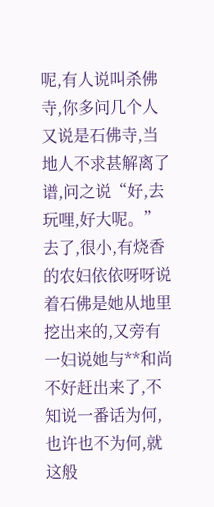呢,有人说叫杀佛寺,你多问几个人又说是石佛寺,当地人不求甚解离了谱,问之说“好,去玩哩,好大呢。”去了,很小,有烧香的农妇依依呀呀说着石佛是她从地里挖出来的,又旁有一妇说她与**和尚不好赶出来了,不知说一番话为何,也许也不为何,就这般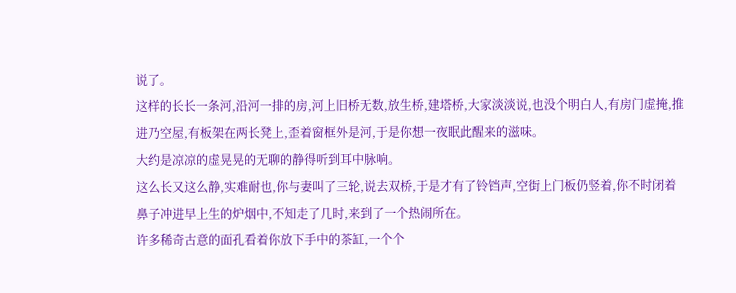说了。
这样的长长一条河,沿河一排的房,河上旧桥无数,放生桥,建塔桥,大家淡淡说,也没个明白人,有房门虚掩,推进乃空屋,有板架在两长凳上,歪着窗框外是河,于是你想一夜眠此醒来的滋味。
大约是凉凉的虚晃晃的无聊的静得听到耳中脉响。
这么长又这么静,实难耐也,你与妻叫了三轮,说去双桥,于是才有了铃铛声,空街上门板仍竖着,你不时闭着鼻子冲进早上生的炉烟中,不知走了几时,来到了一个热闹所在。
许多稀奇古意的面孔看着你放下手中的茶缸,一个个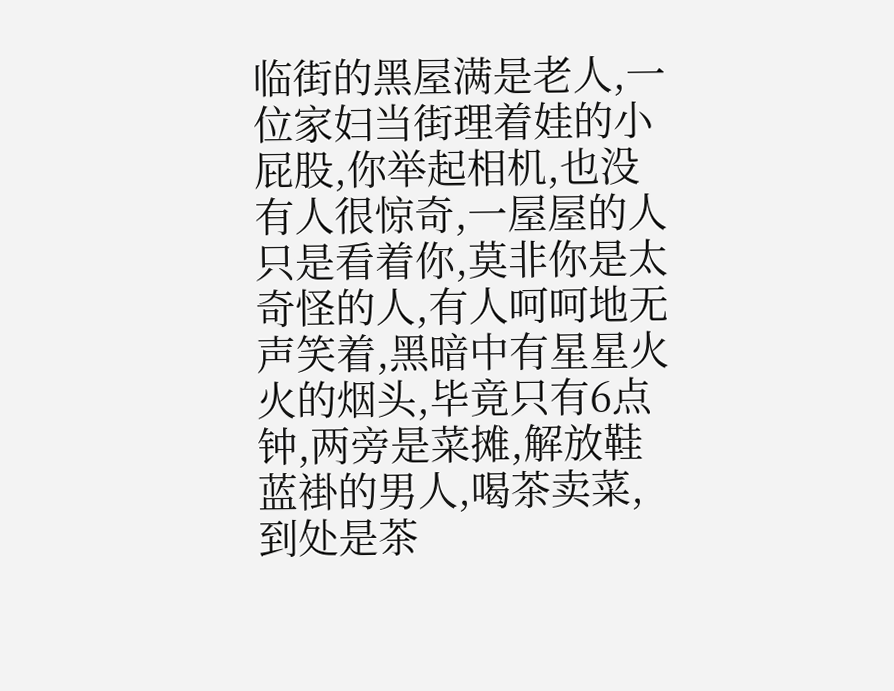临街的黑屋满是老人,一位家妇当街理着娃的小屁股,你举起相机,也没有人很惊奇,一屋屋的人只是看着你,莫非你是太奇怪的人,有人呵呵地无声笑着,黑暗中有星星火火的烟头,毕竟只有6点钟,两旁是菜摊,解放鞋蓝褂的男人,喝茶卖菜,到处是茶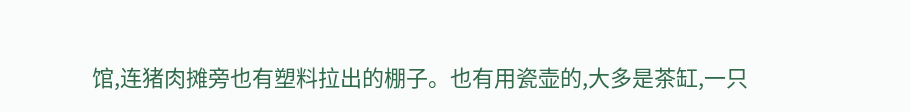馆,连猪肉摊旁也有塑料拉出的棚子。也有用瓷壶的,大多是茶缸,一只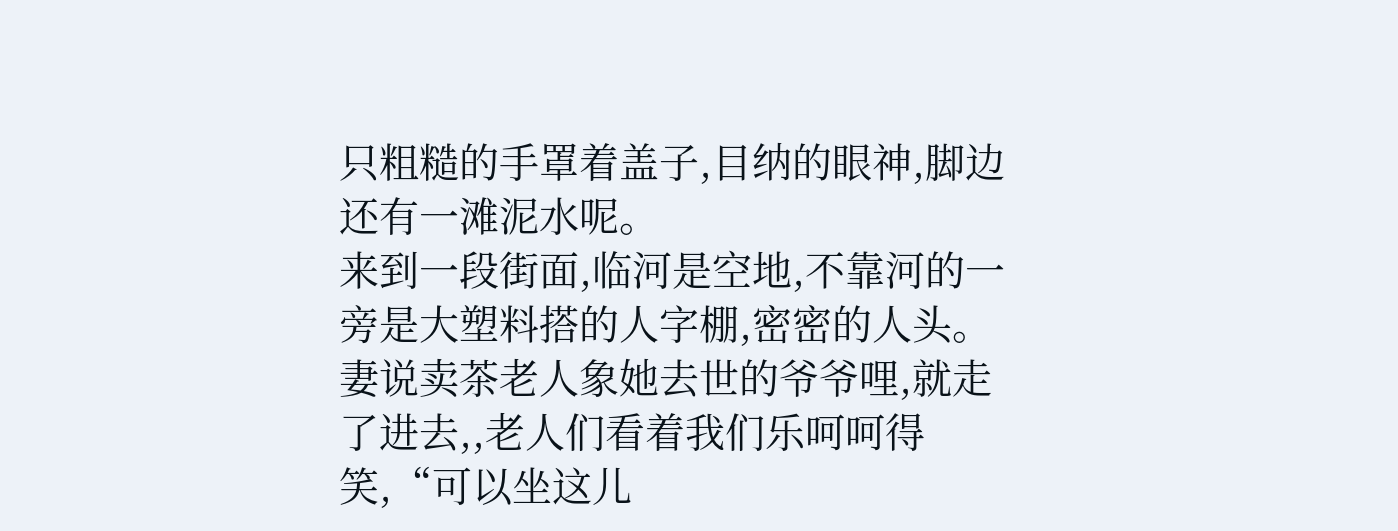只粗糙的手罩着盖子,目纳的眼神,脚边还有一滩泥水呢。
来到一段街面,临河是空地,不靠河的一旁是大塑料搭的人字棚,密密的人头。妻说卖茶老人象她去世的爷爷哩,就走了进去,,老人们看着我们乐呵呵得笑,“可以坐这儿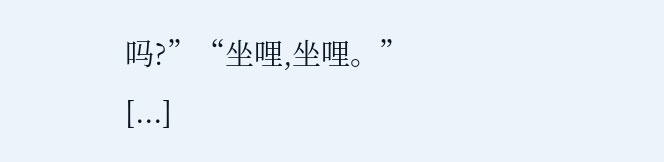吗?”“坐哩,坐哩。”
[...]